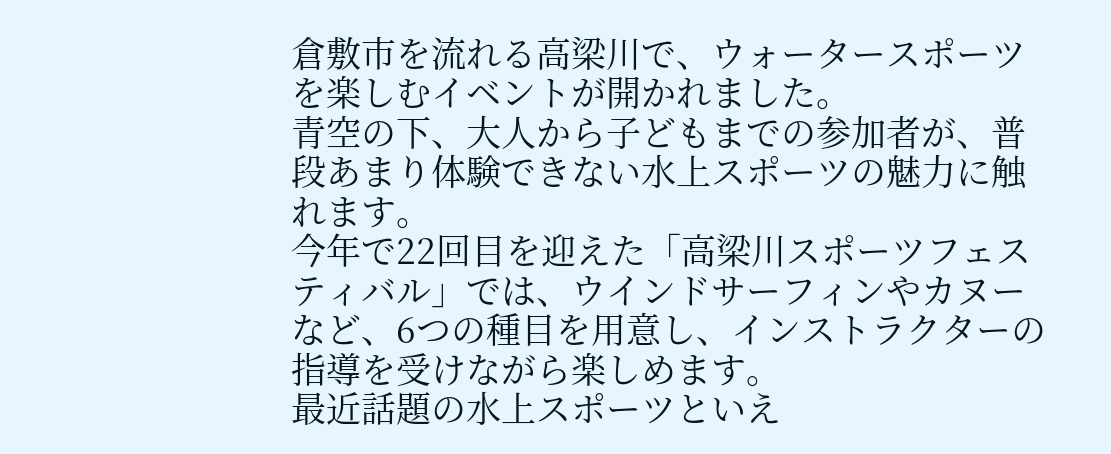倉敷市を流れる高梁川で、ウォータースポーツを楽しむイベントが開かれました。
青空の下、大人から子どもまでの参加者が、普段あまり体験できない水上スポーツの魅力に触れます。
今年で22回目を迎えた「高梁川スポーツフェスティバル」では、ウインドサーフィンやカヌーなど、6つの種目を用意し、インストラクターの指導を受けながら楽しめます。
最近話題の水上スポーツといえ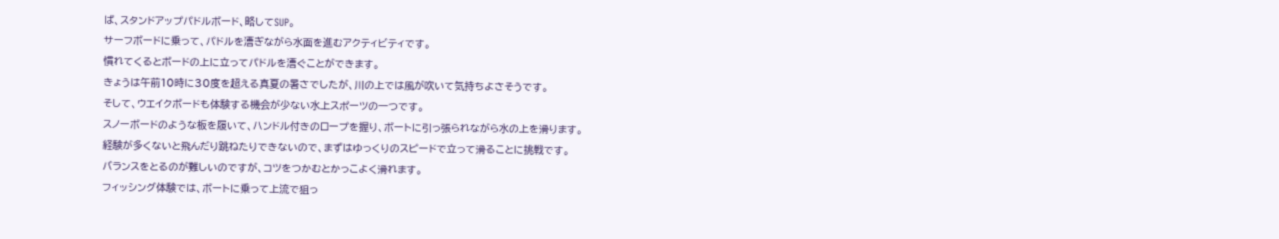ば、スタンドアップパドルボード、略してSUP。
サーフボードに乗って、パドルを漕ぎながら水面を進むアクティビティです。
慣れてくるとボードの上に立ってパドルを漕ぐことができます。
きょうは午前10時に30度を超える真夏の暑さでしたが、川の上では風が吹いて気持ちよさそうです。
そして、ウエイクボードも体験する機会が少ない水上スポーツの一つです。
スノーボードのような板を履いて、ハンドル付きのロープを握り、ボートに引っ張られながら水の上を滑ります。
経験が多くないと飛んだり跳ねたりできないので、まずはゆっくりのスピードで立って滑ることに挑戦です。
バランスをとるのが難しいのですが、コツをつかむとかっこよく滑れます。
フィッシング体験では、ボートに乗って上流で狙っ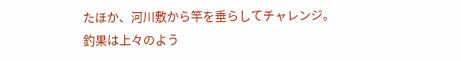たほか、河川敷から竿を垂らしてチャレンジ。
釣果は上々のよう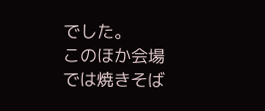でした。
このほか会場では焼きそば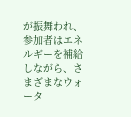が振舞われ、参加者はエネルギーを補給しながら、さまざまなウォータ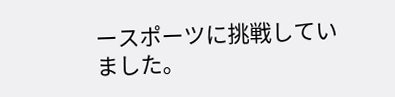ースポーツに挑戦していました。